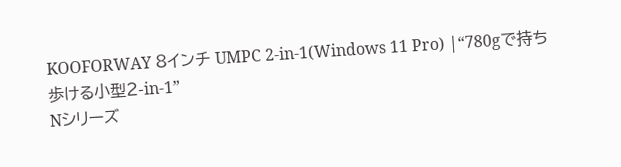KOOFORWAY 8インチ UMPC 2-in-1(Windows 11 Pro) |“780gで持ち歩ける小型2-in-1”
Nシリーズ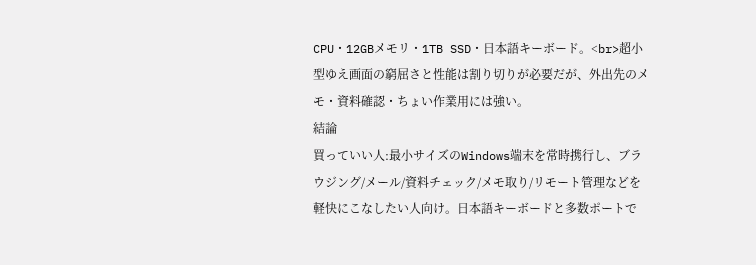CPU・12GBメモリ・1TB SSD・日本語キーボード。<br>超小型ゆえ画面の窮屈さと性能は割り切りが必要だが、外出先のメモ・資料確認・ちょい作業用には強い。
結論
買っていい人:最小サイズのWindows端末を常時携行し、ブラウジング/メール/資料チェック/メモ取り/リモート管理などを軽快にこなしたい人向け。日本語キーボードと多数ポートで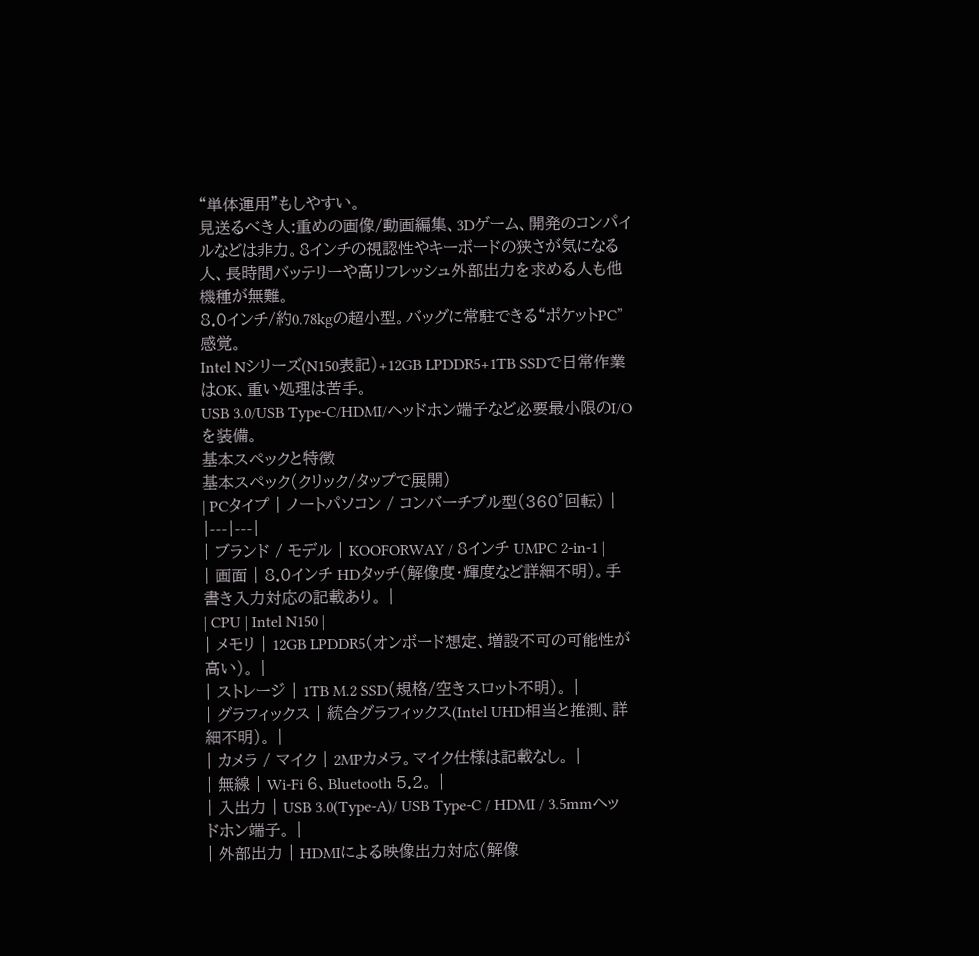“単体運用”もしやすい。
見送るべき人:重めの画像/動画編集、3Dゲーム、開発のコンパイルなどは非力。8インチの視認性やキーボードの狭さが気になる人、長時間バッテリーや高リフレッシュ外部出力を求める人も他機種が無難。
8.0インチ/約0.78kgの超小型。バッグに常駐できる“ポケットPC”感覚。
Intel Nシリーズ(N150表記)+12GB LPDDR5+1TB SSDで日常作業はOK、重い処理は苦手。
USB 3.0/USB Type‑C/HDMI/ヘッドホン端子など必要最小限のI/Oを装備。
基本スペックと特徴
基本スペック(クリック/タップで展開)
| PCタイプ | ノートパソコン / コンバーチブル型(360°回転) |
|---|---|
| ブランド / モデル | KOOFORWAY / 8インチ UMPC 2-in-1 |
| 画面 | 8.0インチ HDタッチ(解像度・輝度など詳細不明)。手書き入力対応の記載あり。 |
| CPU | Intel N150 |
| メモリ | 12GB LPDDR5(オンボード想定、増設不可の可能性が高い)。 |
| ストレージ | 1TB M.2 SSD(規格/空きスロット不明)。 |
| グラフィックス | 統合グラフィックス(Intel UHD相当と推測、詳細不明)。 |
| カメラ / マイク | 2MPカメラ。マイク仕様は記載なし。 |
| 無線 | Wi‑Fi 6、Bluetooth 5.2。 |
| 入出力 | USB 3.0(Type‑A)/ USB Type‑C / HDMI / 3.5mmヘッドホン端子。 |
| 外部出力 | HDMIによる映像出力対応(解像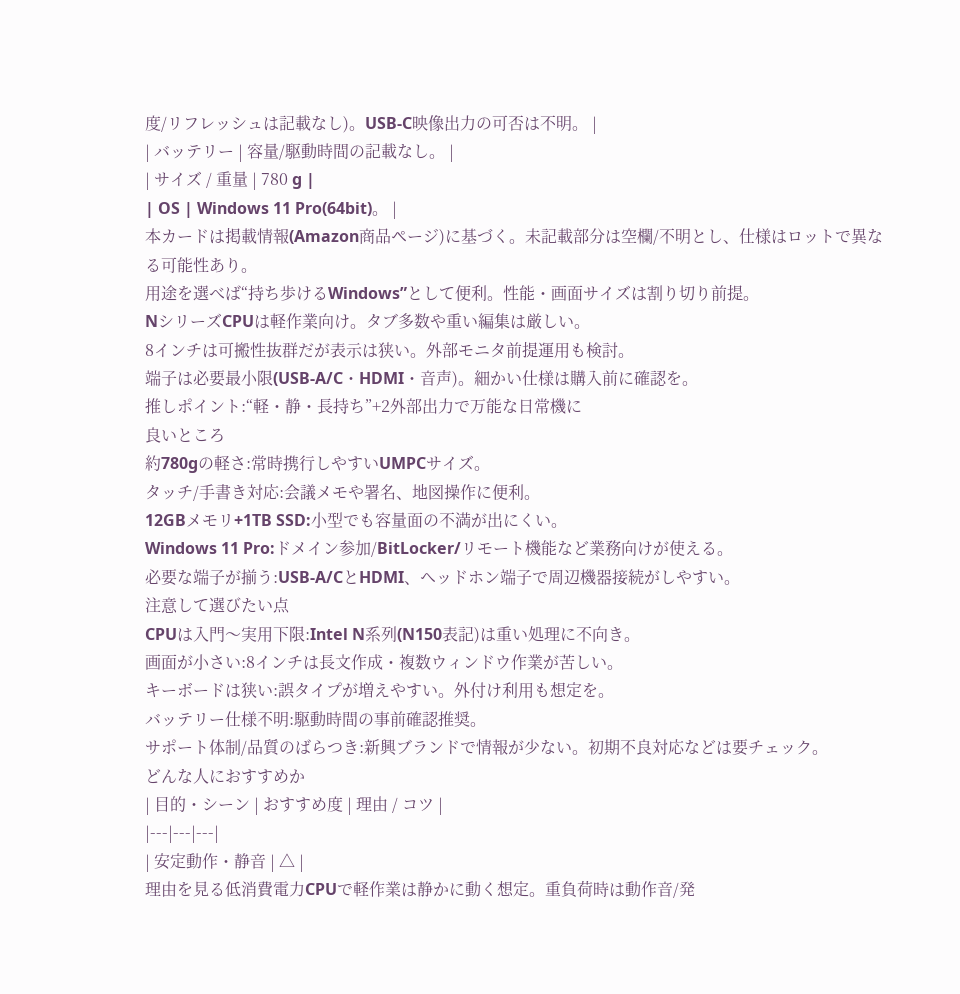度/リフレッシュは記載なし)。USB‑C映像出力の可否は不明。 |
| バッテリー | 容量/駆動時間の記載なし。 |
| サイズ / 重量 | 780 g |
| OS | Windows 11 Pro(64bit)。 |
本カードは掲載情報(Amazon商品ページ)に基づく。未記載部分は空欄/不明とし、仕様はロットで異なる可能性あり。
用途を選べば“持ち歩けるWindows”として便利。性能・画面サイズは割り切り前提。
NシリーズCPUは軽作業向け。タブ多数や重い編集は厳しい。
8インチは可搬性抜群だが表示は狭い。外部モニタ前提運用も検討。
端子は必要最小限(USB‑A/C・HDMI・音声)。細かい仕様は購入前に確認を。
推しポイント:“軽・静・長持ち”+2外部出力で万能な日常機に
良いところ
約780gの軽さ:常時携行しやすいUMPCサイズ。
タッチ/手書き対応:会議メモや署名、地図操作に便利。
12GBメモリ+1TB SSD:小型でも容量面の不満が出にくい。
Windows 11 Pro:ドメイン参加/BitLocker/リモート機能など業務向けが使える。
必要な端子が揃う:USB‑A/CとHDMI、ヘッドホン端子で周辺機器接続がしやすい。
注意して選びたい点
CPUは入門〜実用下限:Intel N系列(N150表記)は重い処理に不向き。
画面が小さい:8インチは長文作成・複数ウィンドウ作業が苦しい。
キーボードは狭い:誤タイプが増えやすい。外付け利用も想定を。
バッテリー仕様不明:駆動時間の事前確認推奨。
サポート体制/品質のばらつき:新興ブランドで情報が少ない。初期不良対応などは要チェック。
どんな人におすすめか
| 目的・シーン | おすすめ度 | 理由 / コツ |
|---|---|---|
| 安定動作・静音 | △ |
理由を見る低消費電力CPUで軽作業は静かに動く想定。重負荷時は動作音/発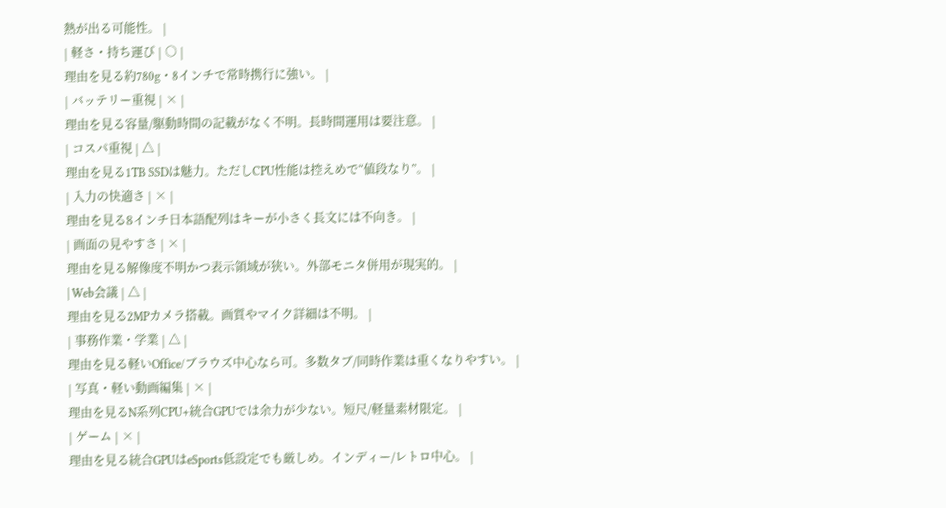熱が出る可能性。 |
| 軽さ・持ち運び | ○ |
理由を見る約780g・8インチで常時携行に強い。 |
| バッテリー重視 | × |
理由を見る容量/駆動時間の記載がなく不明。長時間運用は要注意。 |
| コスパ重視 | △ |
理由を見る1TB SSDは魅力。ただしCPU性能は控えめで“値段なり”。 |
| 入力の快適さ | × |
理由を見る8インチ日本語配列はキーが小さく長文には不向き。 |
| 画面の見やすさ | × |
理由を見る解像度不明かつ表示領域が狭い。外部モニタ併用が現実的。 |
| Web会議 | △ |
理由を見る2MPカメラ搭載。画質やマイク詳細は不明。 |
| 事務作業・学業 | △ |
理由を見る軽いOffice/ブラウズ中心なら可。多数タブ/同時作業は重くなりやすい。 |
| 写真・軽い動画編集 | × |
理由を見るN系列CPU+統合GPUでは余力が少ない。短尺/軽量素材限定。 |
| ゲーム | × |
理由を見る統合GPUはeSports低設定でも厳しめ。インディー/レトロ中心。 |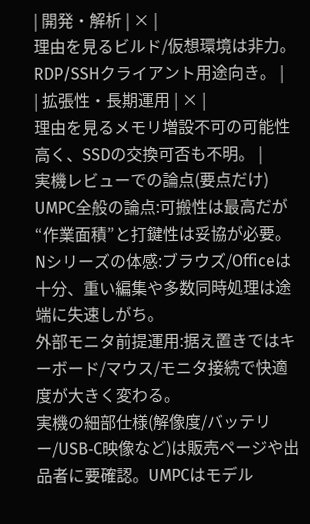| 開発・解析 | × |
理由を見るビルド/仮想環境は非力。RDP/SSHクライアント用途向き。 |
| 拡張性・長期運用 | × |
理由を見るメモリ増設不可の可能性高く、SSDの交換可否も不明。 |
実機レビューでの論点(要点だけ)
UMPC全般の論点:可搬性は最高だが“作業面積”と打鍵性は妥協が必要。
Nシリーズの体感:ブラウズ/Officeは十分、重い編集や多数同時処理は途端に失速しがち。
外部モニタ前提運用:据え置きではキーボード/マウス/モニタ接続で快適度が大きく変わる。
実機の細部仕様(解像度/バッテリー/USB‑C映像など)は販売ページや出品者に要確認。UMPCはモデル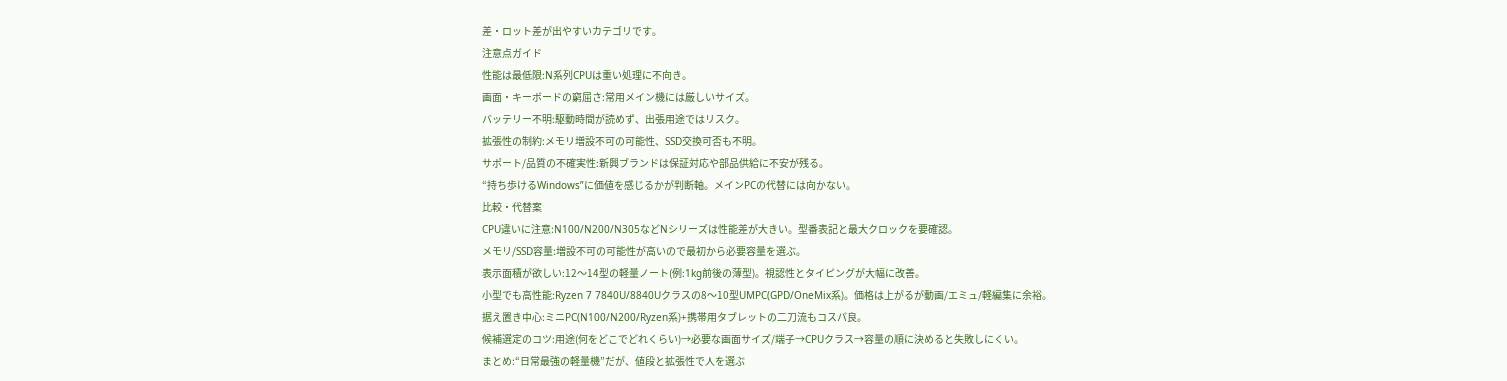差・ロット差が出やすいカテゴリです。
注意点ガイド
性能は最低限:N系列CPUは重い処理に不向き。
画面・キーボードの窮屈さ:常用メイン機には厳しいサイズ。
バッテリー不明:駆動時間が読めず、出張用途ではリスク。
拡張性の制約:メモリ増設不可の可能性、SSD交換可否も不明。
サポート/品質の不確実性:新興ブランドは保証対応や部品供給に不安が残る。
“持ち歩けるWindows”に価値を感じるかが判断軸。メインPCの代替には向かない。
比較・代替案
CPU違いに注意:N100/N200/N305などNシリーズは性能差が大きい。型番表記と最大クロックを要確認。
メモリ/SSD容量:増設不可の可能性が高いので最初から必要容量を選ぶ。
表示面積が欲しい:12〜14型の軽量ノート(例:1kg前後の薄型)。視認性とタイピングが大幅に改善。
小型でも高性能:Ryzen 7 7840U/8840Uクラスの8〜10型UMPC(GPD/OneMix系)。価格は上がるが動画/エミュ/軽編集に余裕。
据え置き中心:ミニPC(N100/N200/Ryzen系)+携帯用タブレットの二刀流もコスパ良。
候補選定のコツ:用途(何をどこでどれくらい)→必要な画面サイズ/端子→CPUクラス→容量の順に決めると失敗しにくい。
まとめ:“日常最強の軽量機”だが、値段と拡張性で人を選ぶ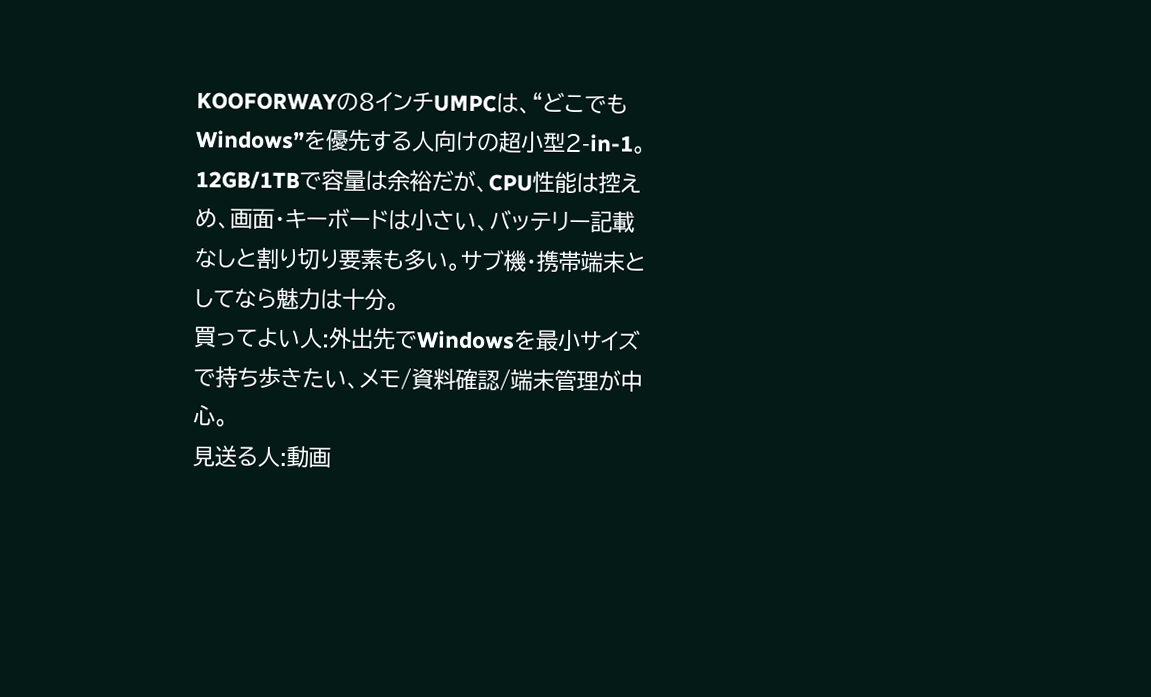KOOFORWAYの8インチUMPCは、“どこでもWindows”を優先する人向けの超小型2-in-1。12GB/1TBで容量は余裕だが、CPU性能は控えめ、画面・キーボードは小さい、バッテリー記載なしと割り切り要素も多い。サブ機・携帯端末としてなら魅力は十分。
買ってよい人:外出先でWindowsを最小サイズで持ち歩きたい、メモ/資料確認/端末管理が中心。
見送る人:動画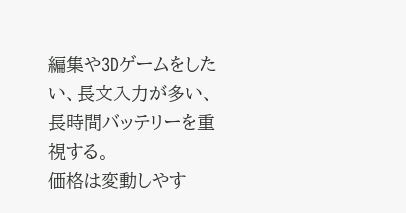編集や3Dゲームをしたい、長文入力が多い、長時間バッテリーを重視する。
価格は変動しやす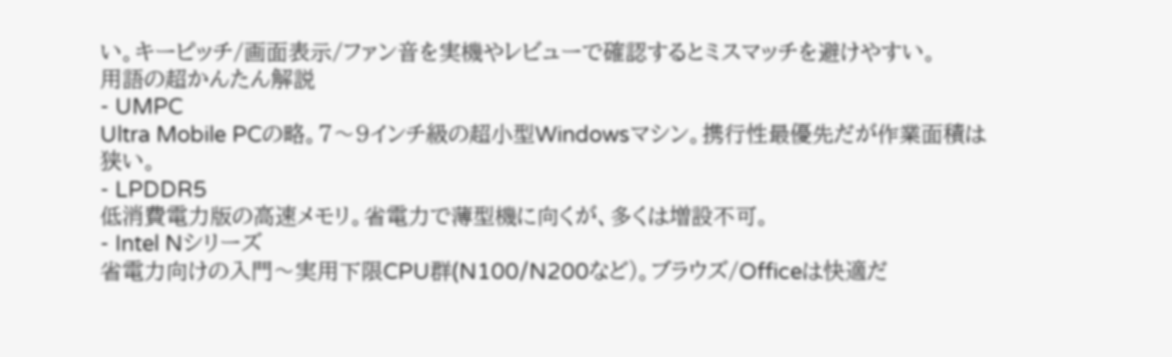い。キーピッチ/画面表示/ファン音を実機やレビューで確認するとミスマッチを避けやすい。
用語の超かんたん解説
- UMPC
Ultra Mobile PCの略。7〜9インチ級の超小型Windowsマシン。携行性最優先だが作業面積は狭い。
- LPDDR5
低消費電力版の高速メモリ。省電力で薄型機に向くが、多くは増設不可。
- Intel Nシリーズ
省電力向けの入門〜実用下限CPU群(N100/N200など)。ブラウズ/Officeは快適だ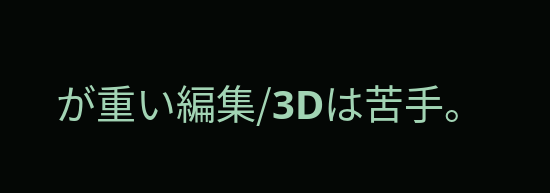が重い編集/3Dは苦手。